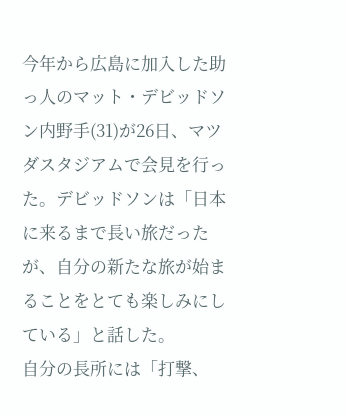今年から広島に加入した助っ人のマット・デビッドソン内野手(31)が26日、マツダスタジアムで会見を行った。デビッドソンは「日本に来るまで長い旅だったが、自分の新たな旅が始まることをとても楽しみにしている」と話した。
自分の長所には「打撃、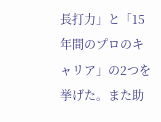長打力」と「15年間のプロのキャリア」の2つを挙げた。また助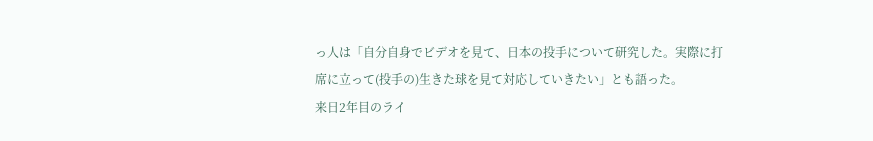っ人は「自分自身でビデオを見て、日本の投手について研究した。実際に打席に立って(投手の)生きた球を見て対応していきたい」とも語った。
来日2年目のライ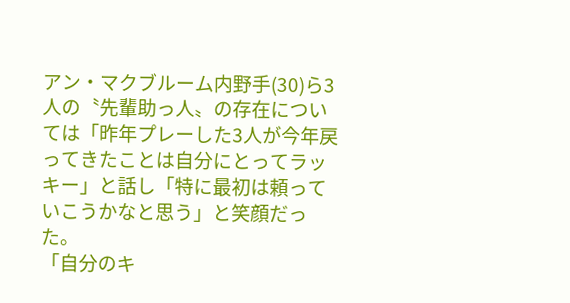アン・マクブルーム内野手(30)ら3人の〝先輩助っ人〟の存在については「昨年プレーした3人が今年戻ってきたことは自分にとってラッキー」と話し「特に最初は頼っていこうかなと思う」と笑顔だった。
「自分のキ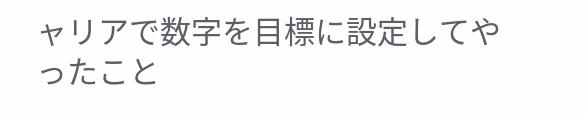ャリアで数字を目標に設定してやったこと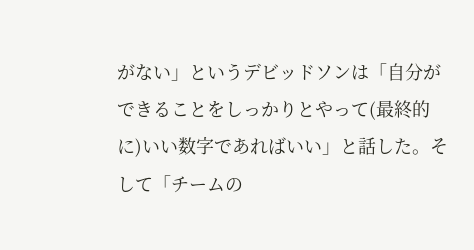がない」というデビッドソンは「自分ができることをしっかりとやって(最終的に)いい数字であればいい」と話した。そして「チームの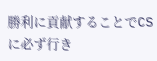勝利に貢献することでCSに必ず行き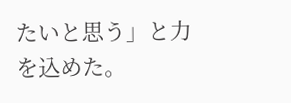たいと思う」と力を込めた。